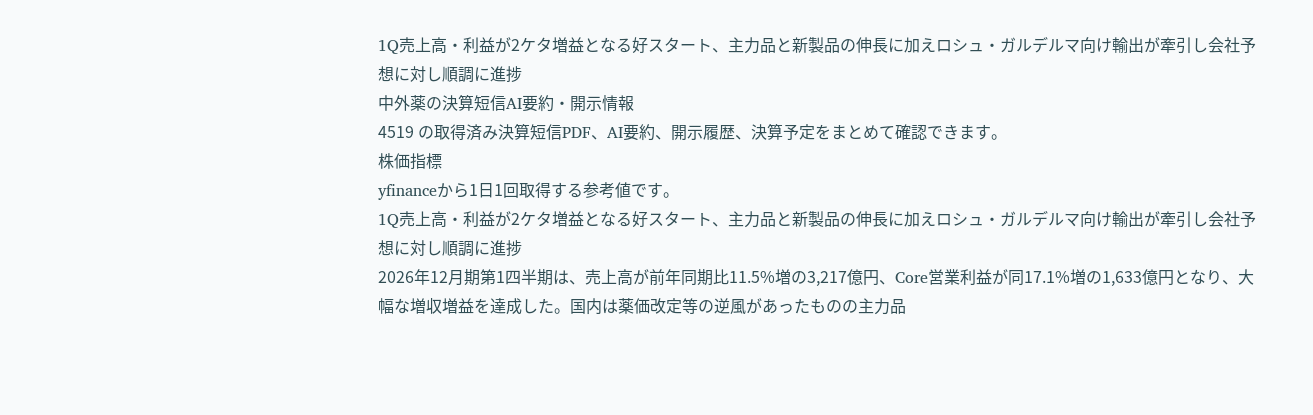1Q売上高・利益が2ケタ増益となる好スタート、主力品と新製品の伸長に加えロシュ・ガルデルマ向け輸出が牽引し会社予想に対し順調に進捗
中外薬の決算短信AI要約・開示情報
4519 の取得済み決算短信PDF、AI要約、開示履歴、決算予定をまとめて確認できます。
株価指標
yfinanceから1日1回取得する参考値です。
1Q売上高・利益が2ケタ増益となる好スタート、主力品と新製品の伸長に加えロシュ・ガルデルマ向け輸出が牽引し会社予想に対し順調に進捗
2026年12月期第1四半期は、売上高が前年同期比11.5%増の3,217億円、Core営業利益が同17.1%増の1,633億円となり、大幅な増収増益を達成した。国内は薬価改定等の逆風があったものの主力品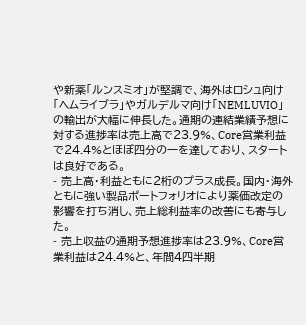や新薬「ルンスミオ」が堅調で、海外はロシュ向け「ヘムライブラ」やガルデルマ向け「NEMLUVIO」の輸出が大幅に伸長した。通期の連結業績予想に対する進捗率は売上高で23.9%、Core営業利益で24.4%とほぼ四分の一を達しており、スタートは良好である。
- 売上高・利益ともに2桁のプラス成長。国内・海外ともに強い製品ポートフォリオにより薬価改定の影響を打ち消し、売上総利益率の改善にも寄与した。
- 売上収益の通期予想進捗率は23.9%、Core営業利益は24.4%と、年間4四半期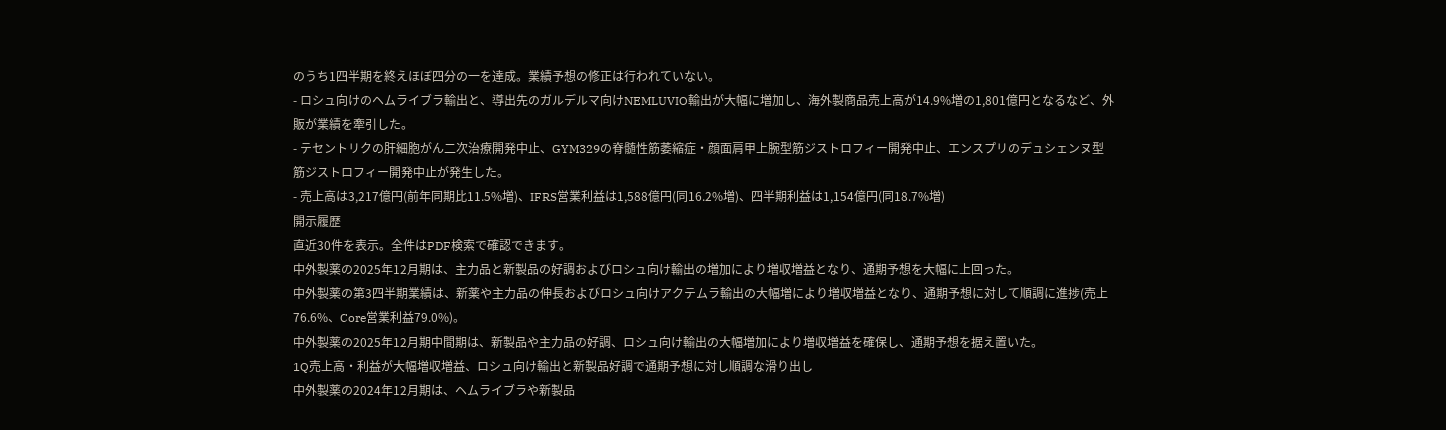のうち1四半期を終えほぼ四分の一を達成。業績予想の修正は行われていない。
- ロシュ向けのヘムライブラ輸出と、導出先のガルデルマ向けNEMLUVIO輸出が大幅に増加し、海外製商品売上高が14.9%増の1,801億円となるなど、外販が業績を牽引した。
- テセントリクの肝細胞がん二次治療開発中止、GYM329の脊髄性筋萎縮症・顔面肩甲上腕型筋ジストロフィー開発中止、エンスプリのデュシェンヌ型筋ジストロフィー開発中止が発生した。
- 売上高は3,217億円(前年同期比11.5%増)、IFRS営業利益は1,588億円(同16.2%増)、四半期利益は1,154億円(同18.7%増)
開示履歴
直近30件を表示。全件はPDF検索で確認できます。
中外製薬の2025年12月期は、主力品と新製品の好調およびロシュ向け輸出の増加により増収増益となり、通期予想を大幅に上回った。
中外製薬の第3四半期業績は、新薬や主力品の伸長およびロシュ向けアクテムラ輸出の大幅増により増収増益となり、通期予想に対して順調に進捗(売上76.6%、Core営業利益79.0%)。
中外製薬の2025年12月期中間期は、新製品や主力品の好調、ロシュ向け輸出の大幅増加により増収増益を確保し、通期予想を据え置いた。
1Q売上高・利益が大幅増収増益、ロシュ向け輸出と新製品好調で通期予想に対し順調な滑り出し
中外製薬の2024年12月期は、ヘムライブラや新製品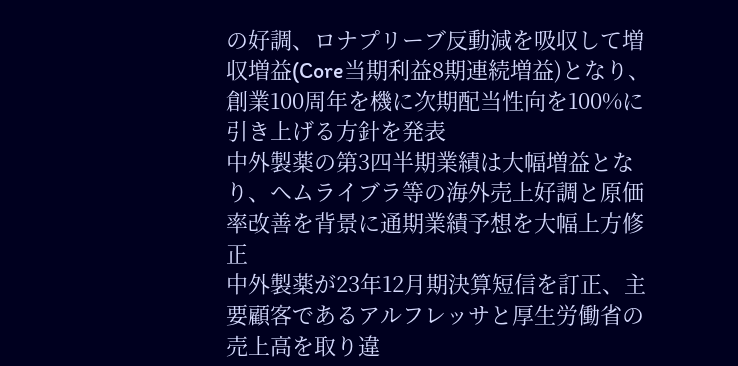の好調、ロナプリーブ反動減を吸収して増収増益(Core当期利益8期連続増益)となり、創業100周年を機に次期配当性向を100%に引き上げる方針を発表
中外製薬の第3四半期業績は大幅増益となり、ヘムライブラ等の海外売上好調と原価率改善を背景に通期業績予想を大幅上方修正
中外製薬が23年12月期決算短信を訂正、主要顧客であるアルフレッサと厚生労働省の売上高を取り違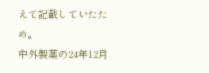えて記載していたため。
中外製薬の24年12月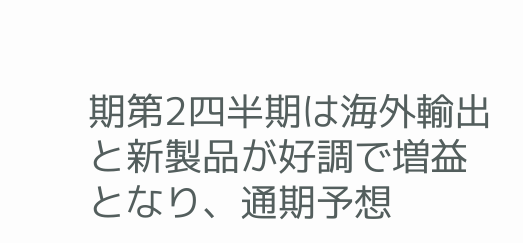期第2四半期は海外輸出と新製品が好調で増益となり、通期予想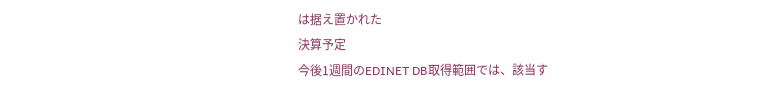は据え置かれた
決算予定
今後1週間のEDINET DB取得範囲では、該当す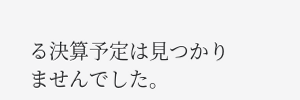る決算予定は見つかりませんでした。